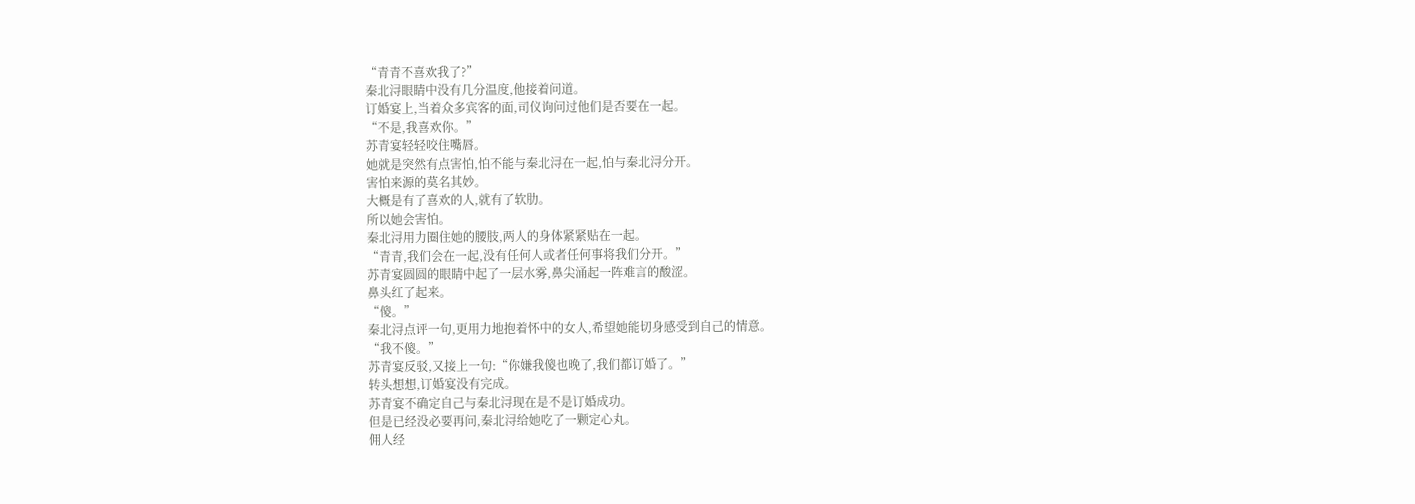“青青不喜欢我了?”
秦北浔眼睛中没有几分温度,他接着问道。
订婚宴上,当着众多宾客的面,司仪询问过他们是否要在一起。
“不是,我喜欢你。”
苏青宴轻轻咬住嘴唇。
她就是突然有点害怕,怕不能与秦北浔在一起,怕与秦北浔分开。
害怕来源的莫名其妙。
大概是有了喜欢的人,就有了软肋。
所以她会害怕。
秦北浔用力圈住她的腰肢,两人的身体紧紧贴在一起。
“青青,我们会在一起,没有任何人或者任何事将我们分开。”
苏青宴圆圆的眼睛中起了一层水雾,鼻尖涌起一阵难言的酸涩。
鼻头红了起来。
“傻。”
秦北浔点评一句,更用力地抱着怀中的女人,希望她能切身感受到自己的情意。
“我不傻。”
苏青宴反驳,又接上一句:“你嫌我傻也晚了,我们都订婚了。”
转头想想,订婚宴没有完成。
苏青宴不确定自己与秦北浔现在是不是订婚成功。
但是已经没必要再问,秦北浔给她吃了一颗定心丸。
佣人经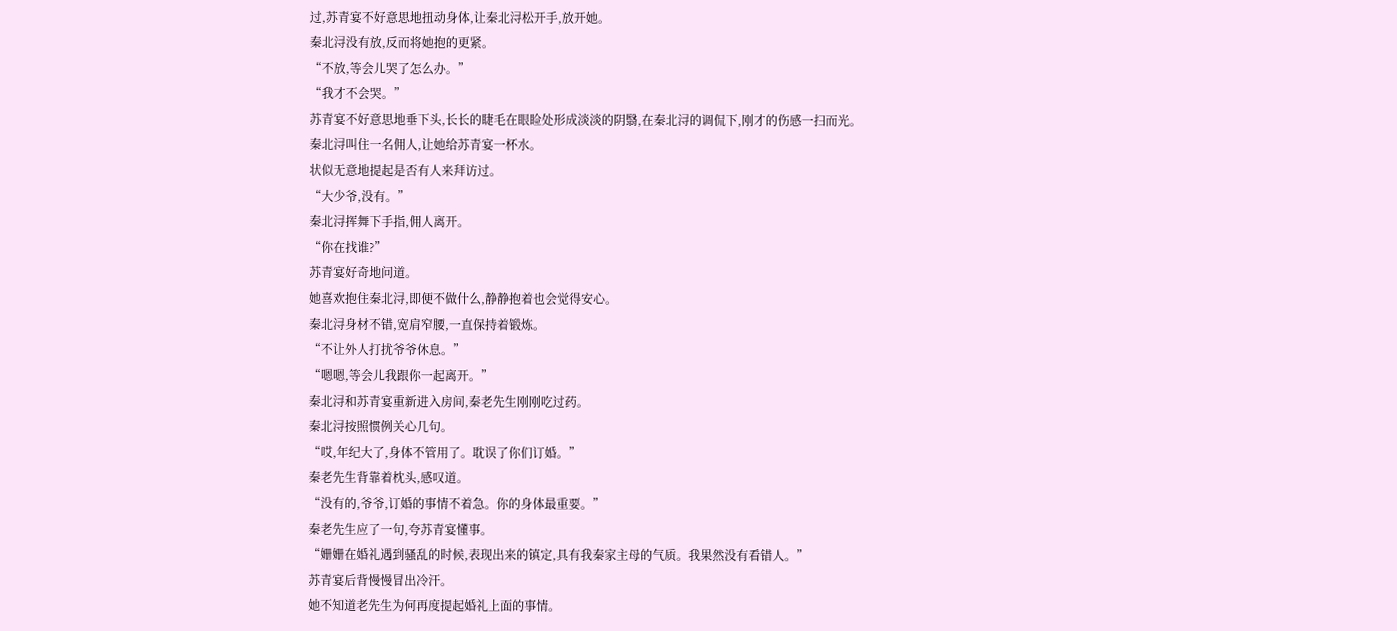过,苏青宴不好意思地扭动身体,让秦北浔松开手,放开她。
秦北浔没有放,反而将她抱的更紧。
“不放,等会儿哭了怎么办。”
“我才不会哭。”
苏青宴不好意思地垂下头,长长的睫毛在眼睑处形成淡淡的阴翳,在秦北浔的调侃下,刚才的伤感一扫而光。
秦北浔叫住一名佣人,让她给苏青宴一杯水。
状似无意地提起是否有人来拜访过。
“大少爷,没有。”
秦北浔挥舞下手指,佣人离开。
“你在找谁?”
苏青宴好奇地问道。
她喜欢抱住秦北浔,即便不做什么,静静抱着也会觉得安心。
秦北浔身材不错,宽肩窄腰,一直保持着锻炼。
“不让外人打扰爷爷休息。”
“嗯嗯,等会儿我跟你一起离开。”
秦北浔和苏青宴重新进入房间,秦老先生刚刚吃过药。
秦北浔按照惯例关心几句。
“哎,年纪大了,身体不管用了。耽误了你们订婚。”
秦老先生背靠着枕头,感叹道。
“没有的,爷爷,订婚的事情不着急。你的身体最重要。”
秦老先生应了一句,夸苏青宴懂事。
“姗姗在婚礼遇到骚乱的时候,表现出来的镇定,具有我秦家主母的气质。我果然没有看错人。”
苏青宴后背慢慢冒出冷汗。
她不知道老先生为何再度提起婚礼上面的事情。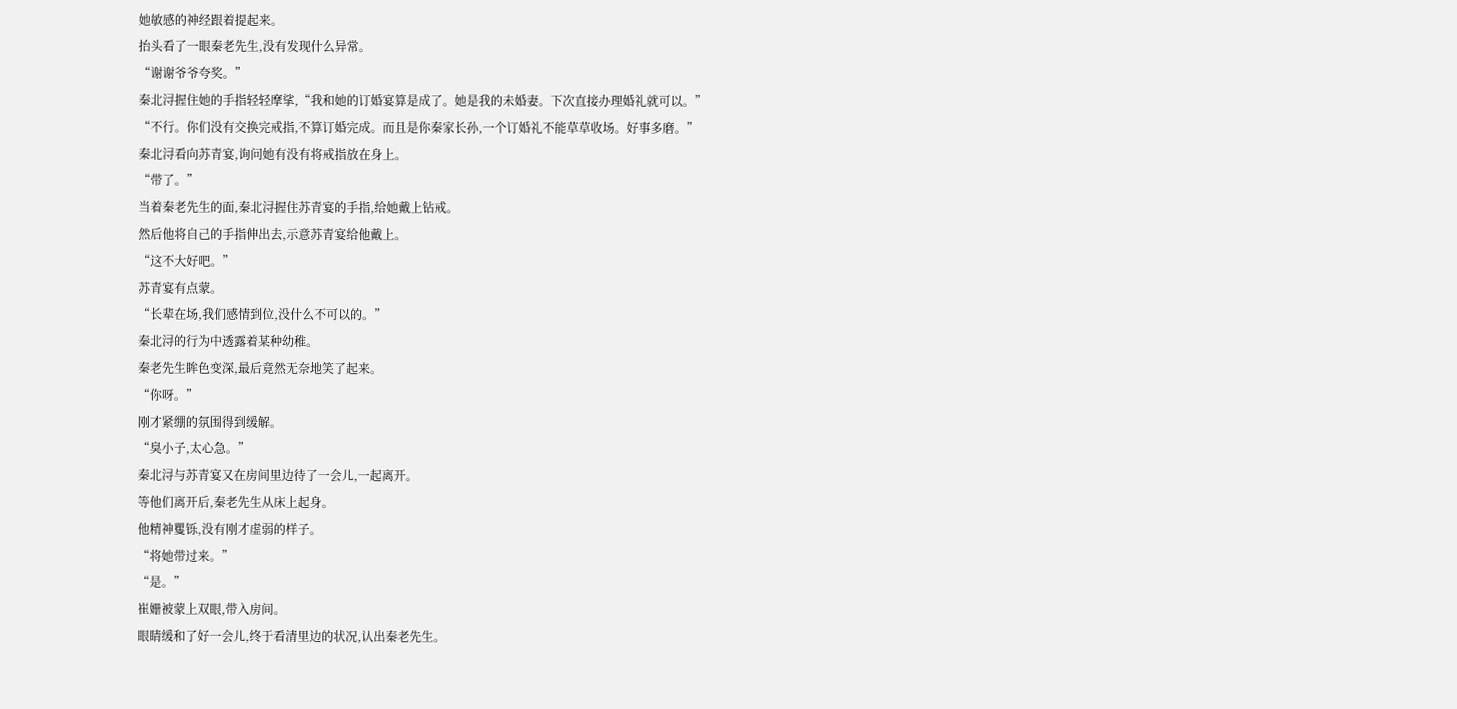她敏感的神经跟着提起来。
抬头看了一眼秦老先生,没有发现什么异常。
“谢谢爷爷夸奖。”
秦北浔握住她的手指轻轻摩挲,“我和她的订婚宴算是成了。她是我的未婚妻。下次直接办理婚礼就可以。”
“不行。你们没有交换完戒指,不算订婚完成。而且是你秦家长孙,一个订婚礼不能草草收场。好事多磨。”
秦北浔看向苏青宴,询问她有没有将戒指放在身上。
“带了。”
当着秦老先生的面,秦北浔握住苏青宴的手指,给她戴上钻戒。
然后他将自己的手指伸出去,示意苏青宴给他戴上。
“这不大好吧。”
苏青宴有点蒙。
“长辈在场,我们感情到位,没什么不可以的。”
秦北浔的行为中透露着某种幼稚。
秦老先生眸色变深,最后竟然无奈地笑了起来。
“你呀。”
刚才紧绷的氛围得到缓解。
“臭小子,太心急。”
秦北浔与苏青宴又在房间里边待了一会儿,一起离开。
等他们离开后,秦老先生从床上起身。
他精神矍铄,没有刚才虚弱的样子。
“将她带过来。”
“是。”
崔姗被蒙上双眼,带入房间。
眼睛缓和了好一会儿,终于看清里边的状况,认出秦老先生。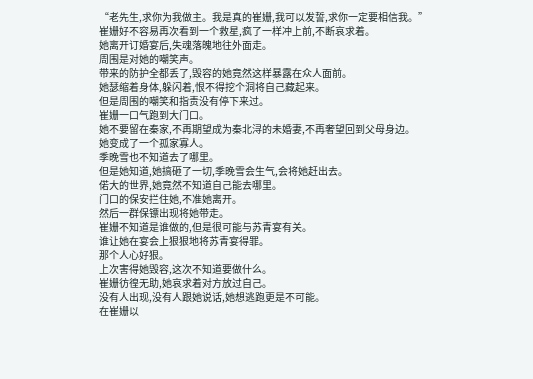“老先生,求你为我做主。我是真的崔姗,我可以发誓,求你一定要相信我。”
崔姗好不容易再次看到一个救星,疯了一样冲上前,不断哀求着。
她离开订婚宴后,失魂落魄地往外面走。
周围是对她的嘲笑声。
带来的防护全都丢了,毁容的她竟然这样暴露在众人面前。
她瑟缩着身体,躲闪着,恨不得挖个洞将自己藏起来。
但是周围的嘲笑和指责没有停下来过。
崔姗一口气跑到大门口。
她不要留在秦家,不再期望成为秦北浔的未婚妻,不再奢望回到父母身边。
她变成了一个孤家寡人。
季晚雪也不知道去了哪里。
但是她知道,她搞砸了一切,季晚雪会生气,会将她赶出去。
偌大的世界,她竟然不知道自己能去哪里。
门口的保安拦住她,不准她离开。
然后一群保镖出现将她带走。
崔姗不知道是谁做的,但是很可能与苏青宴有关。
谁让她在宴会上狠狠地将苏青宴得罪。
那个人心好狠。
上次害得她毁容,这次不知道要做什么。
崔姗彷徨无助,她哀求着对方放过自己。
没有人出现,没有人跟她说话,她想逃跑更是不可能。
在崔姗以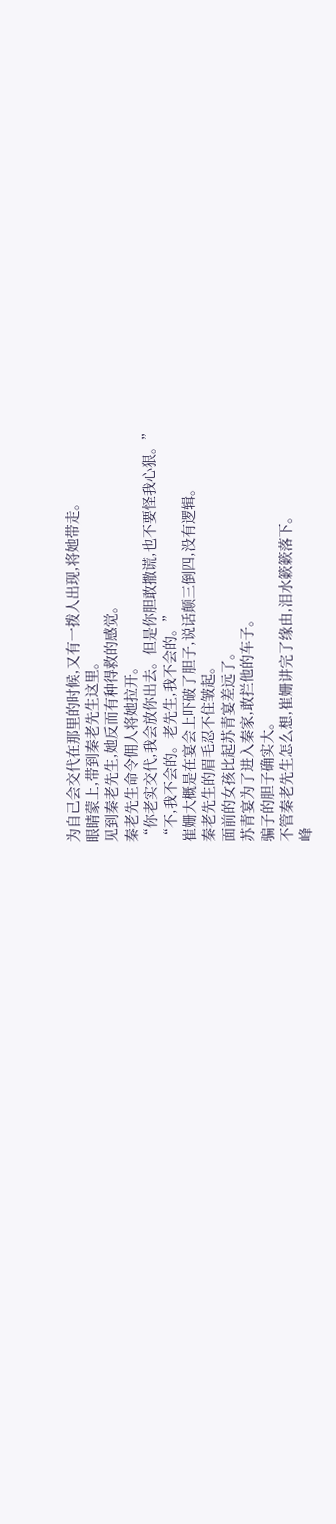为自己会交代在那里的时候,又有一拨人出现,将她带走。
眼睛蒙上,带到秦老先生这里。
见到秦老先生,她反而有种得救的感觉。
秦老先生命令佣人将她拉开。
“你老实交代,我会放你出去。但是你胆敢撒谎,也不要怪我心狠。”
“不,我不会的。老先生,我不会的。”
崔姗大概是在宴会上吓破了胆子,说话颠三倒四,没有逻辑。
秦老先生的眉毛忍不住皱起。
面前的女孩比起苏青宴差远了。
苏青宴为了进入秦家,敢拦他的车子。
骗子的胆子确实大。
不管秦老先生怎么想,崔姗讲完了缘由,泪水簌簌落下。
峰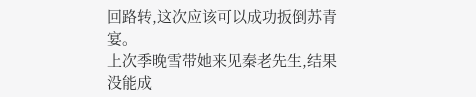回路转,这次应该可以成功扳倒苏青宴。
上次季晚雪带她来见秦老先生,结果没能成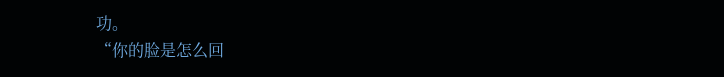功。
“你的脸是怎么回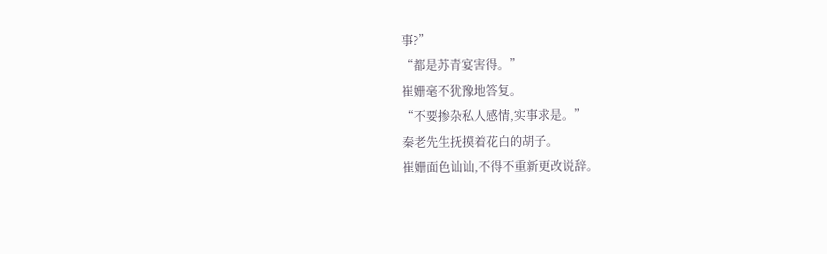事?”
“都是苏青宴害得。”
崔姗毫不犹豫地答复。
“不要掺杂私人感情,实事求是。”
秦老先生抚摸着花白的胡子。
崔姗面色讪讪,不得不重新更改说辞。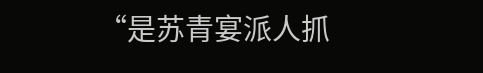“是苏青宴派人抓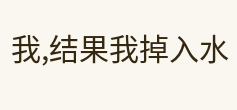我,结果我掉入水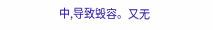中,导致毁容。又无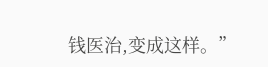钱医治,变成这样。”